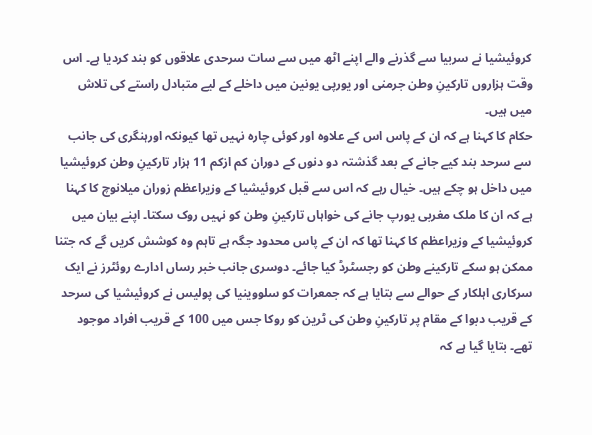کروئیشیا نے سربیا سے گذرنے والے اپنے اٹھ میں سے سات سرحدی علاقوں کو بند کردیا ہے۔ اس وقت ہزاروں تارکینِ وطن جرمنی اور یورپی یونین میں داخلے کے لیے متبادل راستے کی تلاش میں ہیں۔
حکام کا کہنا ہے کہ ان کے پاس اس کے علاوہ اور کوئی چارہ نہیں تھا کیونکہ اورہنگری کی جانب سے سرحد بند کیے جانے کے بعد گذشتہ دو دنوں کے دوران کم ازکم 11 ہزار تارکینِ وطن کروئیشیا میں داخل ہو چکے ہیں۔ خیال رہے کہ اس سے قبل کروئیشیا کے وزیراعظم زوران میلانوچ کا کہنا ہے کہ ان کا ملک مغربی یورپ جانے کی خواہاں تارکینِ وطن کو نہیں روک سکتا۔ اپنے بیان میں کروئیشیا کے وزیراعظم کا کہنا تھا کہ ان کے پاس محدود جگہ ہے تاہم وہ کوشش کریں گے کہ جتنا ممکن ہو سکے تارکینے وطن کو رجسٹرڈ کیا جائے۔ دوسری جانب خبر رساں ادارے روئٹرز نے ایک سرکاری اہلکار کے حوالے سے بتایا ہے کہ جمعرات کو سلووینیا کی پولیس نے کروئیشیا کی سرحد کے قریب دبوا کے مقام پر تارکینِ وطن کی ٹرین کو روکا جس میں 100 کے قریب افراد موجود تھے۔ بتایا گیا ہے کہ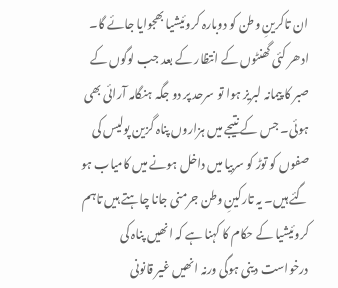ان تاکرینِ وطن کو دوبارہ کروئیشیا بھجوایا جائے گا۔ ادھر کئی گھنٹوں کے انتظار کے بعد جب لوگوں کے صبر کا پیمانہ لبریز ہوا تو سرحد پر دو جگہ ہنگامہ آرائی بھی ہوئی۔ جس کے نتیجے میں ہزاروں پناہ گزین پولیس کی صفوں کو توڑ کو سربیا میں داخل ہونے میں کامیاب ہو گئے ہیں۔ یہ تارکینِ وطن جرمنی جانا چاہتے ہیں تاہم کروئیشیا کے حکام کا کہنا ہے کہ انھیں پناہ کی درخواست دینی ہوگی ورنہ انھیں غیر قانونی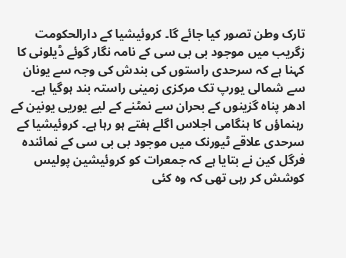تارک وطن تصور کیا جائے گا۔ کروئیشیا کے دارالحکومت زگریب میں موجود بی بی سی کے نامہ نگار گوئے ڈیلونی کا کہنا ہے کہ سرحدی راستوں کی بندش کی وجہ سے یونان سے شمالی یورپ تک مرکزی زمینی راستہ بند ہوگیا ہے۔ ادھر پناہ گزینوں کے بحران سے نمٹنے کے لیے یوریی یونین کے رہنماؤں کا ہنگامی اجلاس اگلے ہفتے ہو رہا ہے۔ کروئیشیا کے سرحدی علاقے ٹیورنک میں موجود بی بی سی کے نمائندہ فرگل کین نے بتایا ہے کہ جمعرات کو کروئیشین پولیس کوشش کر رہی تھی کہ وہ کئی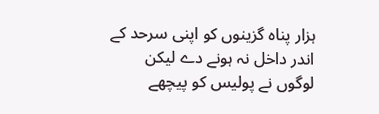ہزار پناہ گزینوں کو اپنی سرحد کے اندر داخل نہ ہونے دے لیکن لوگوں نے پولیس کو پیچھے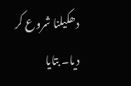دھکیلنا شروع کر دیا۔ بتایا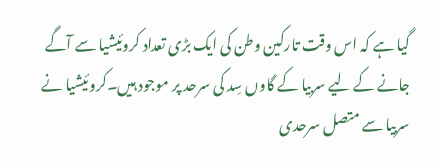گیا ہے کہ اس وقت تارکین وطن کی ایک بڑی تعداد کروئیشیا سے آگے جانے کے لیے سربیا کے گاوں سِد کی سرحد پر موجود ہیں۔کروئیشیا نے سربیا سے متصل سرحدی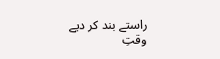راستے بند کر دیے
وقتِ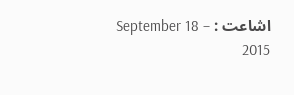اشاعت : September 18 – 2015